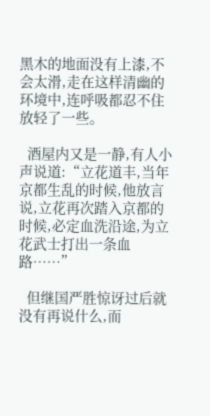黑木的地面没有上漆,不会太滑,走在这样清幽的环境中,连呼吸都忍不住放轻了一些。

  酒屋内又是一静,有人小声说道:“立花道丰,当年京都生乱的时候,他放言说,立花再次踏入京都的时候,必定血洗沿途,为立花武士打出一条血路……”

  但继国严胜惊讶过后就没有再说什么,而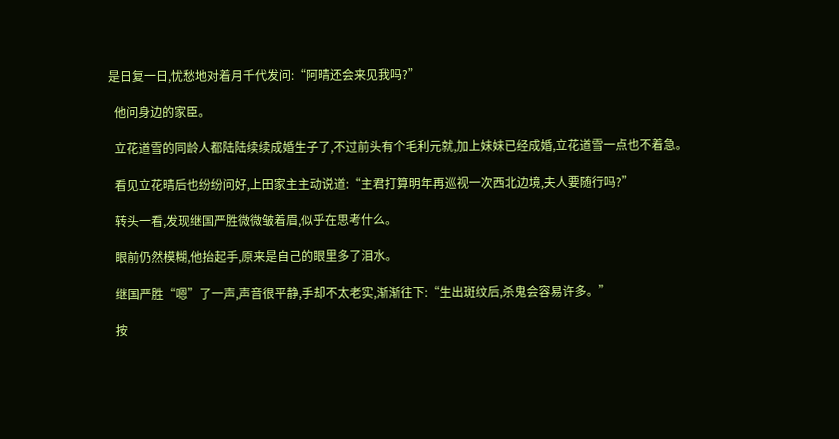是日复一日,忧愁地对着月千代发问:“阿晴还会来见我吗?”

  他问身边的家臣。

  立花道雪的同龄人都陆陆续续成婚生子了,不过前头有个毛利元就,加上妹妹已经成婚,立花道雪一点也不着急。

  看见立花晴后也纷纷问好,上田家主主动说道:“主君打算明年再巡视一次西北边境,夫人要随行吗?”

  转头一看,发现继国严胜微微皱着眉,似乎在思考什么。

  眼前仍然模糊,他抬起手,原来是自己的眼里多了泪水。

  继国严胜“嗯”了一声,声音很平静,手却不太老实,渐渐往下:“生出斑纹后,杀鬼会容易许多。”

  按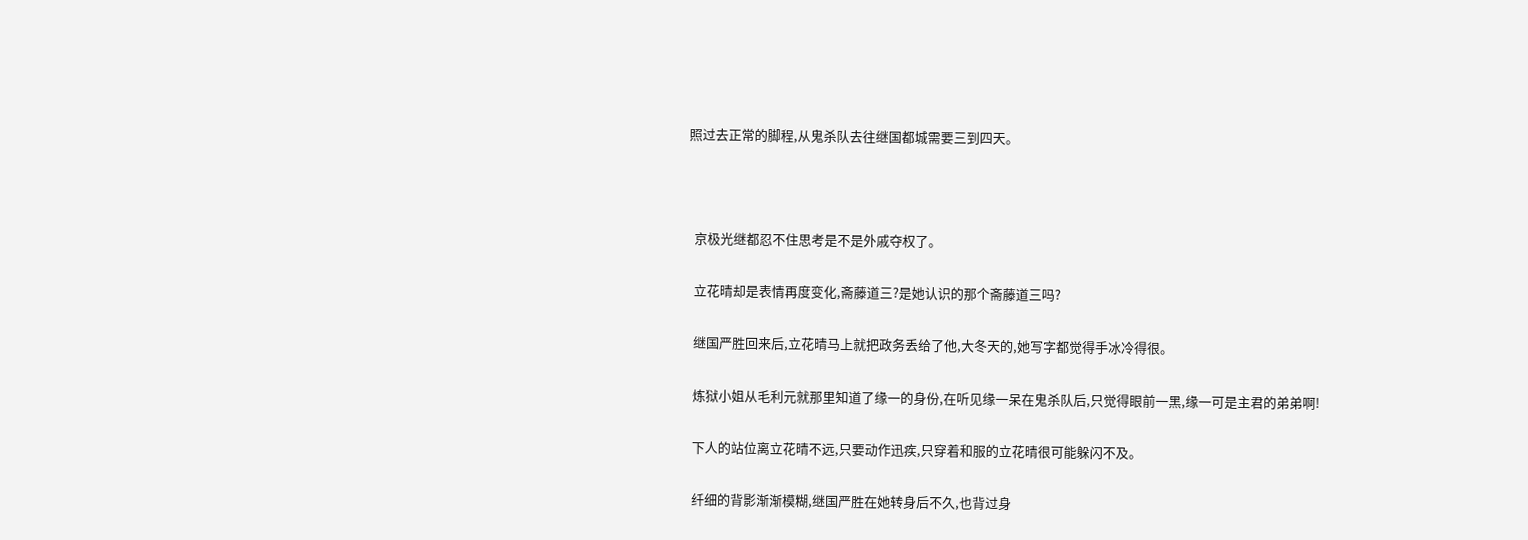照过去正常的脚程,从鬼杀队去往继国都城需要三到四天。



  京极光继都忍不住思考是不是外戚夺权了。

  立花晴却是表情再度变化,斋藤道三?是她认识的那个斋藤道三吗?

  继国严胜回来后,立花晴马上就把政务丢给了他,大冬天的,她写字都觉得手冰冷得很。

  炼狱小姐从毛利元就那里知道了缘一的身份,在听见缘一呆在鬼杀队后,只觉得眼前一黑,缘一可是主君的弟弟啊!

  下人的站位离立花晴不远,只要动作迅疾,只穿着和服的立花晴很可能躲闪不及。

  纤细的背影渐渐模糊,继国严胜在她转身后不久,也背过身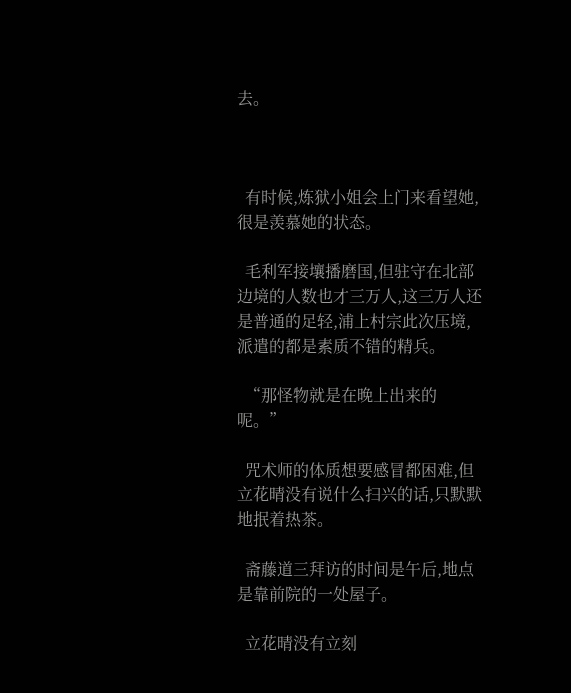去。



  有时候,炼狱小姐会上门来看望她,很是羡慕她的状态。

  毛利军接壤播磨国,但驻守在北部边境的人数也才三万人,这三万人还是普通的足轻,浦上村宗此次压境,派遣的都是素质不错的精兵。

  “那怪物就是在晚上出来的呢。”

  咒术师的体质想要感冒都困难,但立花晴没有说什么扫兴的话,只默默地抿着热茶。

  斋藤道三拜访的时间是午后,地点是靠前院的一处屋子。

  立花晴没有立刻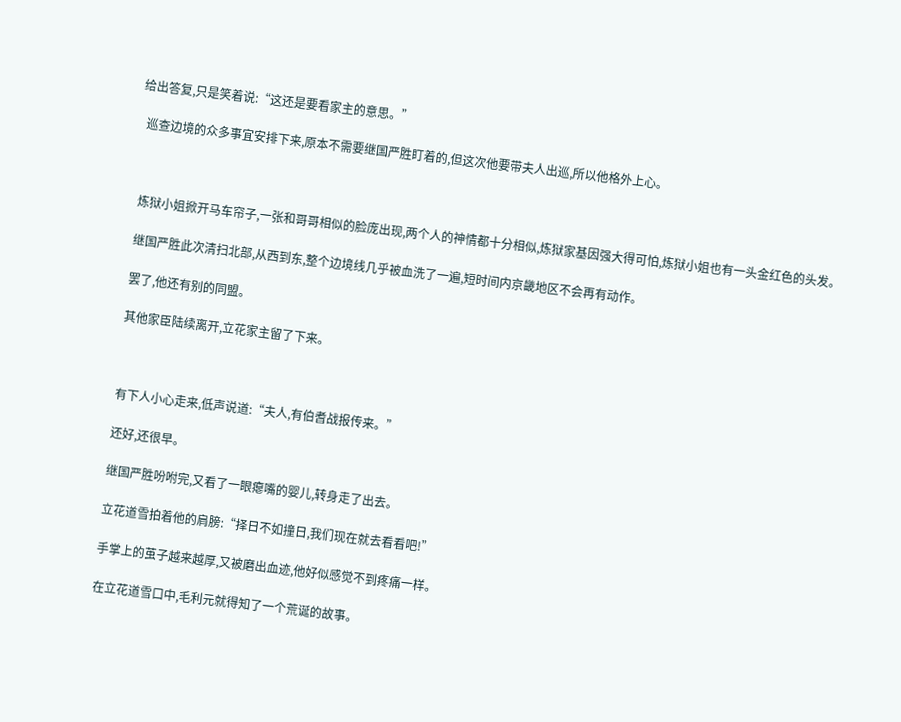给出答复,只是笑着说:“这还是要看家主的意思。”

  巡查边境的众多事宜安排下来,原本不需要继国严胜盯着的,但这次他要带夫人出巡,所以他格外上心。



  炼狱小姐掀开马车帘子,一张和哥哥相似的脸庞出现,两个人的神情都十分相似,炼狱家基因强大得可怕,炼狱小姐也有一头金红色的头发。

  继国严胜此次清扫北部,从西到东,整个边境线几乎被血洗了一遍,短时间内京畿地区不会再有动作。

  罢了,他还有别的同盟。

  其他家臣陆续离开,立花家主留了下来。



  有下人小心走来,低声说道:“夫人,有伯耆战报传来。”

  还好,还很早。

  继国严胜吩咐完,又看了一眼瘪嘴的婴儿,转身走了出去。

  立花道雪拍着他的肩膀:“择日不如撞日,我们现在就去看看吧!”

  手掌上的茧子越来越厚,又被磨出血迹,他好似感觉不到疼痛一样。

  在立花道雪口中,毛利元就得知了一个荒诞的故事。